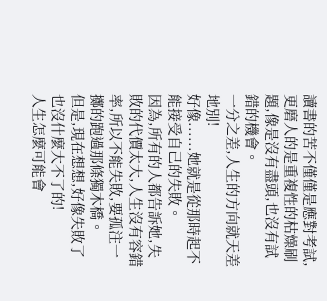讀書的苦不僅僅是應對考試,更磨人的是重複性的枯燥刷題,像是沒有盡頭,也沒有試錯的機會。
一分之差,人生的方向就天差地別!
好像......她就是從那時起不能接受自己的失敗。
因為,所有的人都告訴她,失敗的代價太大,人生沒有容錯率,所以不能失敗,要孤注一擲的跑過那條獨木橋。
但是,現在想想,好像失敗了也沒什麼大不了的!
人生怎麼可能會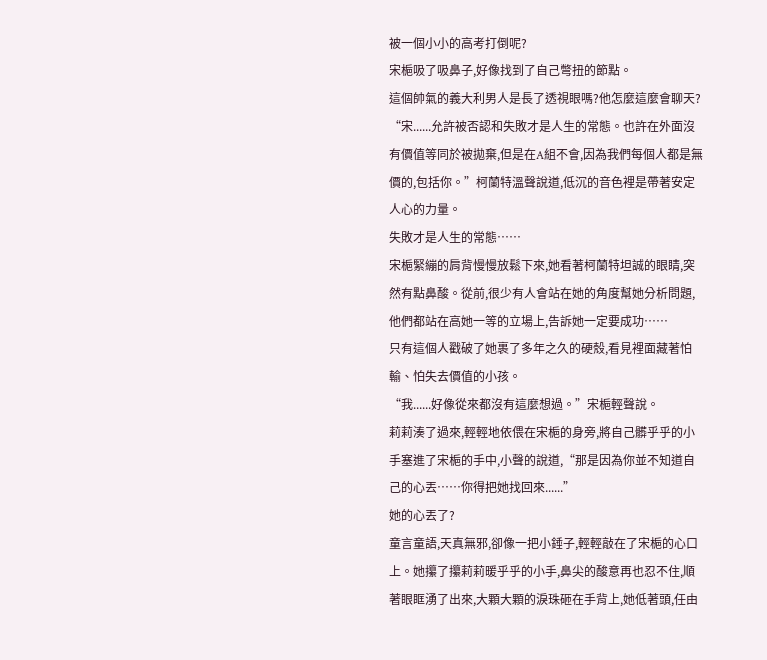被一個小小的高考打倒呢?
宋梔吸了吸鼻子,好像找到了自己彆扭的節點。
這個帥氣的義大利男人是長了透視眼嗎?他怎麼這麼會聊天?
“宋......允許被否認和失敗才是人生的常態。也許在外面沒有價值等同於被拋棄,但是在A組不會,因為我們每個人都是無價的,包括你。”柯蘭特溫聲說道,低沉的音色裡是帶著安定人心的力量。
失敗才是人生的常態……
宋梔緊繃的肩背慢慢放鬆下來,她看著柯蘭特坦誠的眼睛,突然有點鼻酸。從前,很少有人會站在她的角度幫她分析問題,他們都站在高她一等的立場上,告訴她一定要成功……
只有這個人戳破了她裹了多年之久的硬殼,看見裡面藏著怕輸、怕失去價值的小孩。
“我......好像從來都沒有這麼想過。”宋梔輕聲說。
莉莉湊了過來,輕輕地依偎在宋梔的身旁,將自己髒乎乎的小手塞進了宋梔的手中,小聲的說道,“那是因為你並不知道自己的心丟……你得把她找回來......”
她的心丟了?
童言童語,天真無邪,卻像一把小錘子,輕輕敲在了宋梔的心口上。她攥了攥莉莉暖乎乎的小手,鼻尖的酸意再也忍不住,順著眼眶湧了出來,大顆大顆的淚珠砸在手背上,她低著頭,任由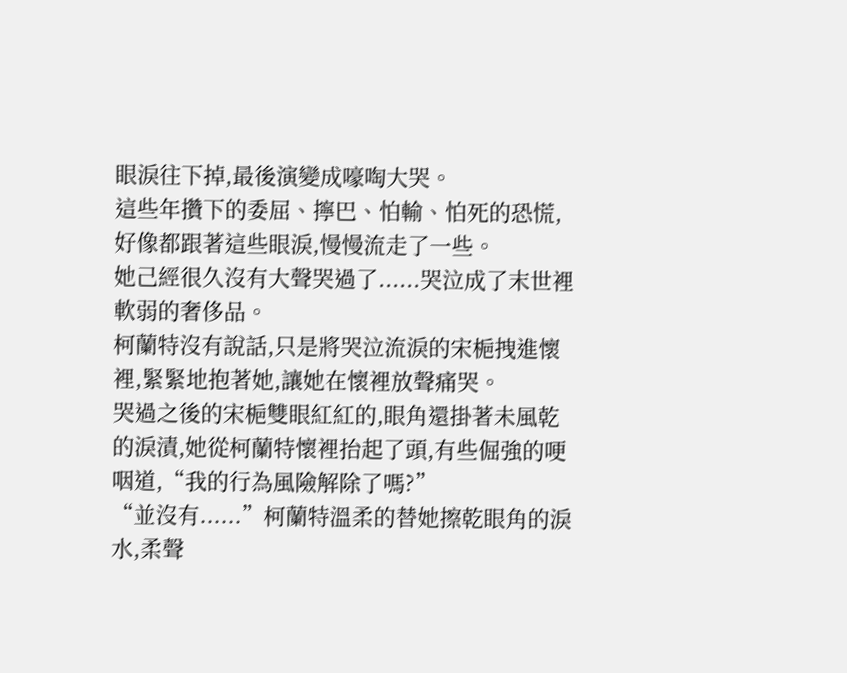眼淚往下掉,最後演變成嚎啕大哭。
這些年攢下的委屈、擰巴、怕輸、怕死的恐慌,好像都跟著這些眼淚,慢慢流走了一些。
她己經很久沒有大聲哭過了......哭泣成了末世裡軟弱的奢侈品。
柯蘭特沒有說話,只是將哭泣流淚的宋梔拽進懷裡,緊緊地抱著她,讓她在懷裡放聲痛哭。
哭過之後的宋梔雙眼紅紅的,眼角還掛著未風乾的淚漬,她從柯蘭特懷裡抬起了頭,有些倔強的哽咽道,“我的行為風險解除了嗎?”
“並沒有......”柯蘭特溫柔的替她擦乾眼角的淚水,柔聲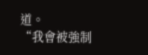道。
“我會被強制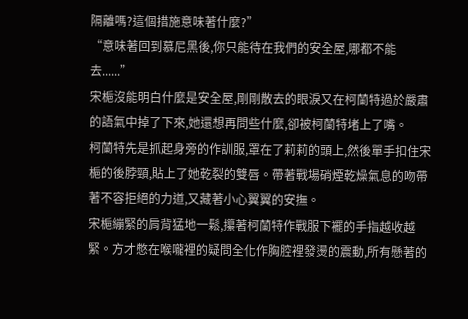隔離嗎?這個措施意味著什麼?”
“意味著回到慕尼黑後,你只能待在我們的安全屋,哪都不能去......”
宋梔沒能明白什麼是安全屋,剛剛散去的眼淚又在柯蘭特過於嚴肅的語氣中掉了下來,她還想再問些什麼,卻被柯蘭特堵上了嘴。
柯蘭特先是抓起身旁的作訓服,罩在了莉莉的頭上,然後單手扣住宋梔的後脖頸,貼上了她乾裂的雙唇。帶著戰場硝煙乾燥氣息的吻帶著不容拒絕的力道,又藏著小心翼翼的安撫。
宋梔繃緊的肩背猛地一鬆,攥著柯蘭特作戰服下襬的手指越收越緊。方才憋在喉嚨裡的疑問全化作胸腔裡發燙的震動,所有懸著的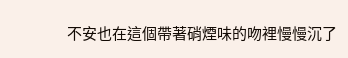不安也在這個帶著硝煙味的吻裡慢慢沉了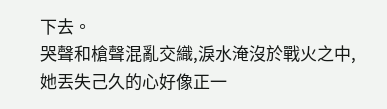下去。
哭聲和槍聲混亂交織,淚水淹沒於戰火之中,她丟失己久的心好像正一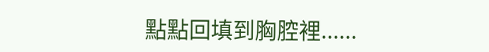點點回填到胸腔裡......